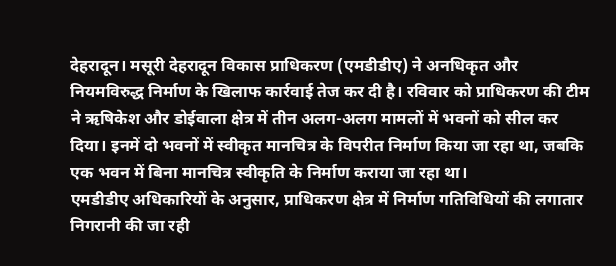देहरादून। मसूरी देहरादून विकास प्राधिकरण (एमडीडीए) ने अनधिकृत और नियमविरुद्ध निर्माण के खिलाफ कार्रवाई तेज कर दी है। रविवार को प्राधिकरण की टीम ने ऋषिकेश और डोईवाला क्षेत्र में तीन अलग-अलग मामलों में भवनों को सील कर दिया। इनमें दो भवनों में स्वीकृत मानचित्र के विपरीत निर्माण किया जा रहा था, जबकि एक भवन में बिना मानचित्र स्वीकृति के निर्माण कराया जा रहा था।
एमडीडीए अधिकारियों के अनुसार, प्राधिकरण क्षेत्र में निर्माण गतिविधियों की लगातार निगरानी की जा रही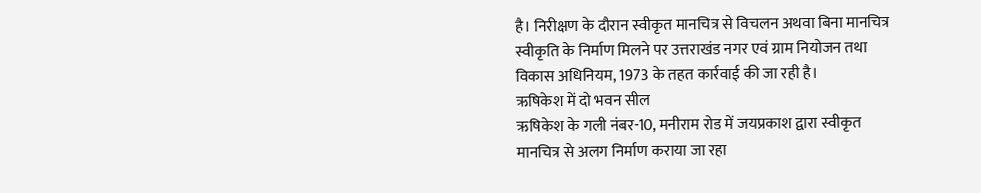है। निरीक्षण के दौरान स्वीकृत मानचित्र से विचलन अथवा बिना मानचित्र स्वीकृति के निर्माण मिलने पर उत्तराखंड नगर एवं ग्राम नियोजन तथा विकास अधिनियम, 1973 के तहत कार्रवाई की जा रही है।
ऋषिकेश में दो भवन सील
ऋषिकेश के गली नंबर-10, मनीराम रोड में जयप्रकाश द्वारा स्वीकृत मानचित्र से अलग निर्माण कराया जा रहा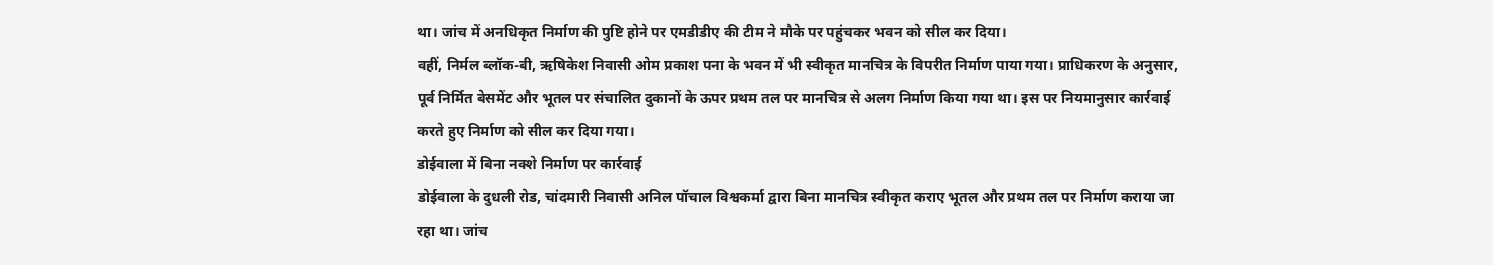था। जांच में अनधिकृत निर्माण की पुष्टि होने पर एमडीडीए की टीम ने मौके पर पहुंचकर भवन को सील कर दिया।
वहीं, निर्मल ब्लॉक-बी, ऋषिकेश निवासी ओम प्रकाश पना के भवन में भी स्वीकृत मानचित्र के विपरीत निर्माण पाया गया। प्राधिकरण के अनुसार, पूर्व निर्मित बेसमेंट और भूतल पर संचालित दुकानों के ऊपर प्रथम तल पर मानचित्र से अलग निर्माण किया गया था। इस पर नियमानुसार कार्रवाई करते हुए निर्माण को सील कर दिया गया।
डोईवाला में बिना नक्शे निर्माण पर कार्रवाई
डोईवाला के दुधली रोड, चांदमारी निवासी अनिल पॉचाल विश्वकर्मा द्वारा बिना मानचित्र स्वीकृत कराए भूतल और प्रथम तल पर निर्माण कराया जा रहा था। जांच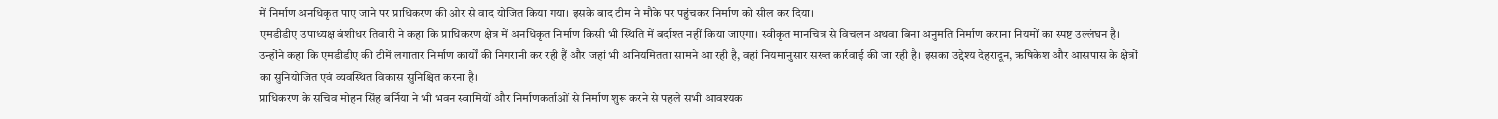में निर्माण अनधिकृत पाए जाने पर प्राधिकरण की ओर से वाद योजित किया गया। इसके बाद टीम ने मौके पर पहुंचकर निर्माण को सील कर दिया।
एमडीडीए उपाध्यक्ष बंशीधर तिवारी ने कहा कि प्राधिकरण क्षेत्र में अनधिकृत निर्माण किसी भी स्थिति में बर्दाश्त नहीं किया जाएगा। स्वीकृत मानचित्र से विचलन अथवा बिना अनुमति निर्माण कराना नियमों का स्पष्ट उल्लंघन है।
उन्होंने कहा कि एमडीडीए की टीमें लगातार निर्माण कार्यों की निगरानी कर रही हैं और जहां भी अनियमितता सामने आ रही है, वहां नियमानुसार सख्त कार्रवाई की जा रही है। इसका उद्देश्य देहरादून, ऋषिकेश और आसपास के क्षेत्रों का सुनियोजित एवं व्यवस्थित विकास सुनिश्चित करना है।
प्राधिकरण के सचिव मोहन सिंह बर्निया ने भी भवन स्वामियों और निर्माणकर्ताओं से निर्माण शुरू करने से पहले सभी आवश्यक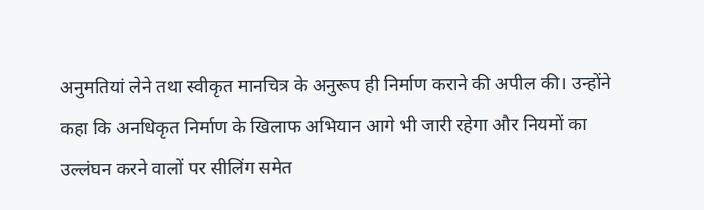अनुमतियां लेने तथा स्वीकृत मानचित्र के अनुरूप ही निर्माण कराने की अपील की। उन्होंने कहा कि अनधिकृत निर्माण के खिलाफ अभियान आगे भी जारी रहेगा और नियमों का उल्लंघन करने वालों पर सीलिंग समेत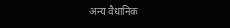अन्य वैधानिक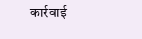कार्रवाई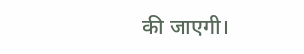की जाएगी।